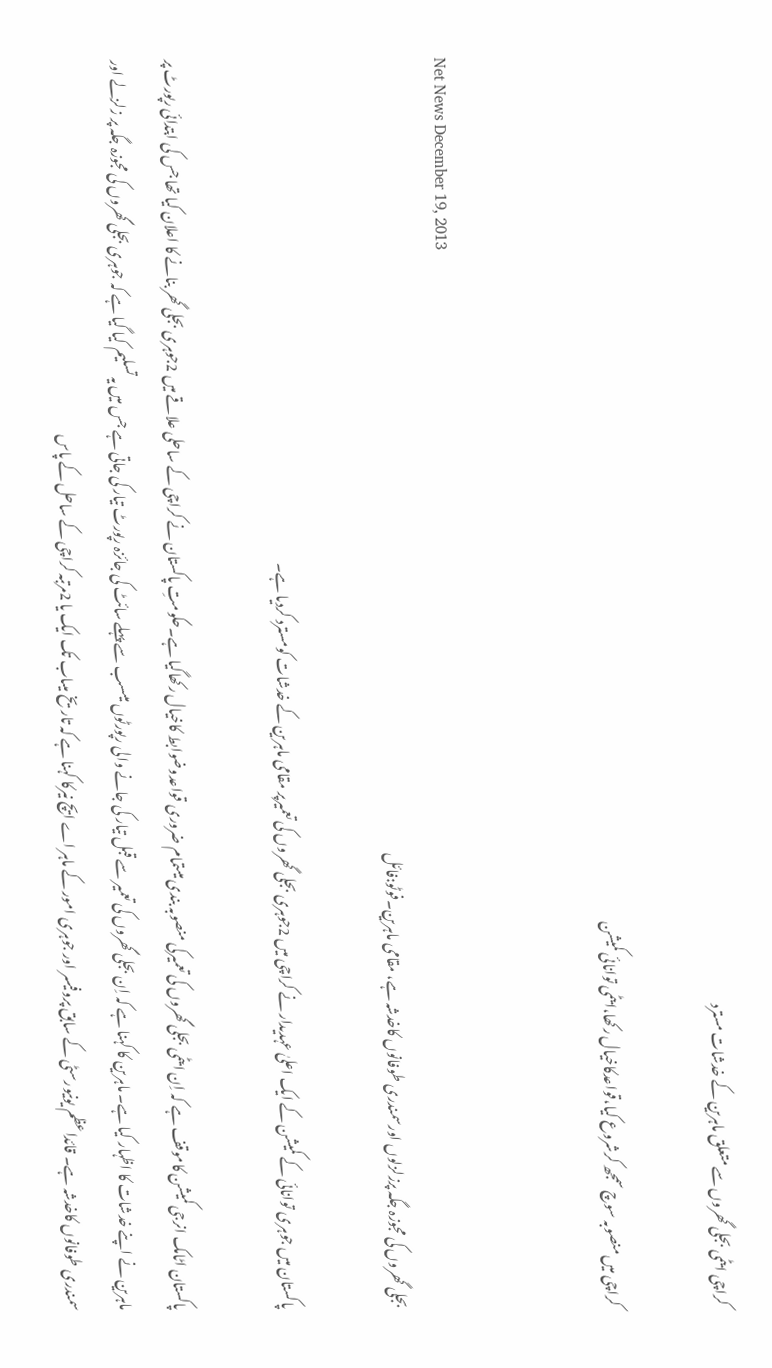کراچی ایٹمی بجلی گھروں سے متعلق ماہرین کے خدشات مسترد

کراچی میں منصوبہ سوچ سمجھ کرشروع کیا،قواعدکاخیال رکھا،ایٹمی توانائی کمیشن


Net News December 19, 2013
بجلی گھروں کی مجوزہ جگہ پرزلزلوں اورسمندری طوفانوں کاخدشہ ہے، مقامی ماہرین۔فوٹو:فائل

پاکستان میں جوہری توانائی کے کمیشن کے ایک اعلیٰ عہدیدار نے کراچی میں 2جوہری بجلی گھروں کی تعمیرپر مقامی ماہرین کے خدشات کومسترد کردیا ہے۔

پاکستان اٹامک انرجی کمیشن کاموقف ہے کہ اِن ایٹمی بجلی گھروں کی تعمیرکی منصوبہ بندی میںتمام ضروری قواعدوضوابط کاخیال رکھاگیا ہے۔حکومتِ پاکستان نے کراچی کے ساحلی علاقے میں 2جوہری بجلی گھر بنانے کا اعلان کیا تھا جس کی ابتدائی رپورٹ پر ماہرین نے اپنے خدشات کا اظہار کیا ہے۔ ماہرین کا کہنا ہے کہ اِن بجلی گھروں کی تعمیر سے قبل تیار کی جانے والی رپورٹوں میںسب سے پہلے سائٹ کی جائزہ رپورٹ تیار کی جاتی ہے جس میں یہ تسلیم کیا گیا ہے کہ جوہری بجلی گھروں کی مجوزہ جگہ پر زلزلے اور سمندری طوفانوں کاخدشہ ہے۔ قائداعظم یونیورسٹی کے سابق پروفیسر اور جوہری امور کے ماہر اے ایچ نیرکا کہنا ہے کہ تاریخ میںاب تک ایک یا 2مرتبہ کراچی کے ساحل کے پاس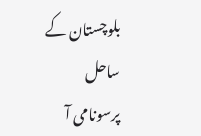بلوچستان کے ساحل پرسونامی آ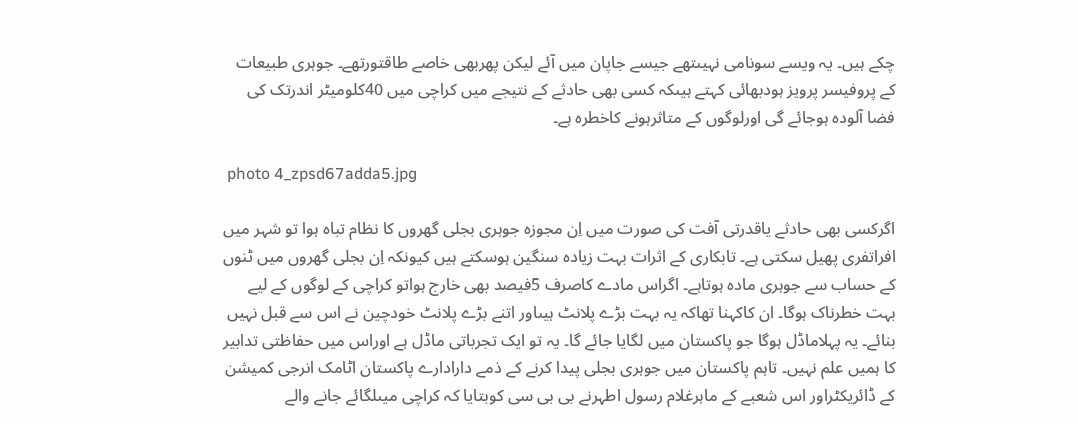چکے ہیں۔ یہ ویسے سونامی نہیںتھے جیسے جاپان میں آئے لیکن پھربھی خاصے طاقتورتھے۔ جوہری طبیعات کے پروفیسر پرویز ہودبھائی کہتے ہیںکہ کسی بھی حادثے کے نتیجے میں کراچی میں 40کلومیٹر اندرتک کی فضا آلودہ ہوجائے گی اورلوگوں کے متاثرہونے کاخطرہ ہے۔

 photo 4_zpsd67adda5.jpg

اگرکسی بھی حادثے یاقدرتی آفت کی صورت میں اِن مجوزہ جوہری بجلی گھروں کا نظام تباہ ہوا تو شہر میں افراتفری پھیل سکتی ہے۔ تابکاری کے اثرات بہت زیادہ سنگین ہوسکتے ہیں کیونکہ اِن بجلی گھروں میں ٹنوں کے حساب سے جوہری مادہ ہوتاہے۔ اگراس مادے کاصرف 5فیصد بھی خارج ہواتو کراچی کے لوگوں کے لیے بہت خطرناک ہوگا۔ ان کاکہنا تھاکہ یہ بہت بڑے پلانٹ ہیںاور اتنے بڑے پلانٹ خودچین نے اس سے قبل نہیں بنائے۔ یہ پہلاماڈل ہوگا جو پاکستان میں لگایا جائے گا۔ یہ تو ایک تجرباتی ماڈل ہے اوراس میں حفاظتی تدابیر کا ہمیں علم نہیں۔ تاہم پاکستان میں جوہری بجلی پیدا کرنے کے ذمے دارادارے پاکستان اٹامک انرجی کمیشن کے ڈائریکٹراور اس شعبے کے ماہرغلام رسول اطہرنے بی بی سی کوبتایا کہ کراچی میںلگائے جانے والے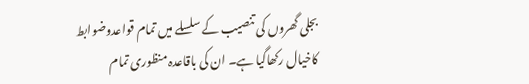بجلی گھروں کی تنصیب کے سلسلے میں تمام قواعدوضوابط کاخیال رکھاگیا ہے۔ ان کی باقاعدہ منظوری تمام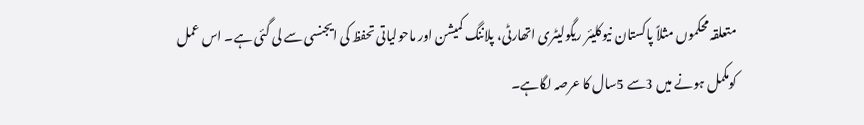متعلقہ محکموں مثلاً پاکستان نیوکلیئر ریگولیٹری اتھارٹی، پلاننگ کمیشن اور ماحولیاتی تحفظ کی ایجنسی سے لی گئی ہے۔ اس عمل کومکمل ہونے میں 3سے 5سال کا عرصہ لگاہے۔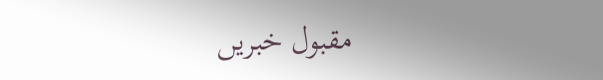مقبول خبریں